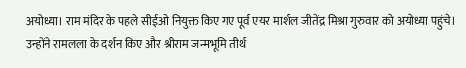अयोध्या। राम मंदिर के पहले सीईओ नियुक्त किए गए पूर्व एयर मार्शल जीतेंद्र मिश्रा गुरुवार को अयोध्या पहुंचे। उन्होंने रामलला के दर्शन किए और श्रीराम जन्मभूमि तीर्थ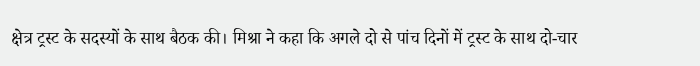क्षेत्र ट्रस्ट के सदस्यों के साथ बैठक की। मिश्रा ने कहा कि अगले दो से पांच दिनों में ट्रस्ट के साथ दो-चार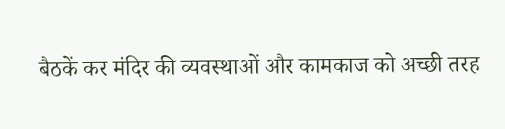बैठकें कर मंदिर की व्यवस्थाओं और कामकाज को अच्छी तरह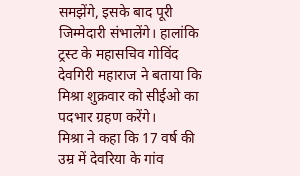समझेंगे, इसके बाद पूरी जिम्मेदारी संभालेंगे। हालांकि ट्रस्ट के महासचिव गोविंद देवगिरी महाराज ने बताया कि मिश्रा शुक्रवार को सीईओ का पदभार ग्रहण करेंगे।
मिश्रा ने कहा कि 17 वर्ष की उम्र में देवरिया के गांव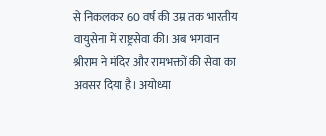से निकलकर 60 वर्ष की उम्र तक भारतीय वायुसेना में राष्ट्रसेवा की। अब भगवान श्रीराम ने मंदिर और रामभक्तों की सेवा का अवसर दिया है। अयोध्या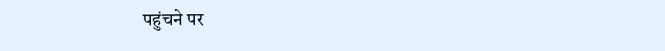पहुंचने पर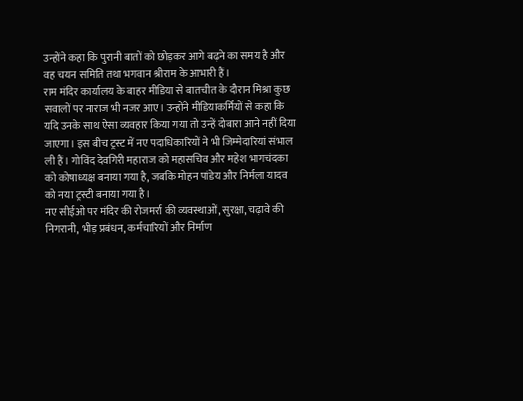उन्होंने कहा कि पुरानी बातों को छोड़कर आगे बढ़ने का समय है और वह चयन समिति तथा भगवान श्रीराम के आभारी हैं।
राम मंदिर कार्यालय के बाहर मीडिया से बातचीत के दौरान मिश्रा कुछ सवालों पर नाराज भी नजर आए। उन्होंने मीडियाकर्मियों से कहा कि यदि उनके साथ ऐसा व्यवहार किया गया तो उन्हें दोबारा आने नहीं दिया जाएगा। इस बीच ट्रस्ट में नए पदाधिकारियों ने भी जिम्मेदारियां संभाल ली हैं। गोविंद देवगिरी महाराज को महासचिव और महेश भागचंदका को कोषाध्यक्ष बनाया गया है, जबकि मोहन पांडेय और निर्मला यादव को नया ट्रस्टी बनाया गया है।
नए सीईओ पर मंदिर की रोजमर्रा की व्यवस्थाओं, सुरक्षा, चढ़ावे की निगरानी, भीड़ प्रबंधन, कर्मचारियों और निर्माण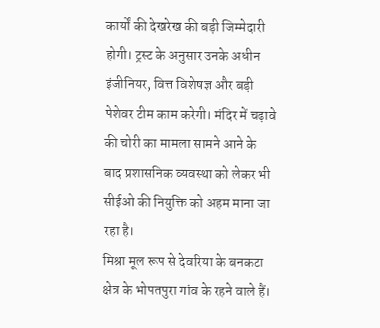कार्यों की देखरेख की बड़ी जिम्मेदारी होगी। ट्रस्ट के अनुसार उनके अधीन इंजीनियर, वित्त विशेषज्ञ और बड़ी पेशेवर टीम काम करेगी। मंदिर में चढ़ावे की चोरी का मामला सामने आने के बाद प्रशासनिक व्यवस्था को लेकर भी सीईओ की नियुक्ति को अहम माना जा रहा है।
मिश्रा मूल रूप से देवरिया के बनकटा क्षेत्र के भोपतपुरा गांव के रहने वाले हैं।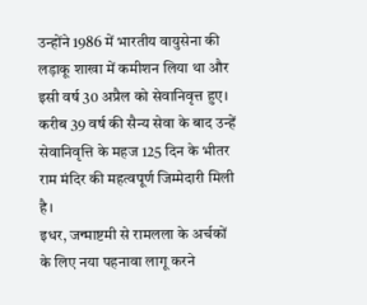उन्होंने 1986 में भारतीय वायुसेना की लड़ाकू शाखा में कमीशन लिया था और इसी वर्ष 30 अप्रैल को सेवानिवृत्त हुए। करीब 39 वर्ष की सैन्य सेवा के बाद उन्हें सेवानिवृत्ति के महज 125 दिन के भीतर राम मंदिर की महत्वपूर्ण जिम्मेदारी मिली है।
इधर, जन्माष्टमी से रामलला के अर्चकों के लिए नया पहनावा लागू करने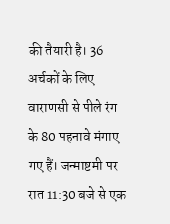की तैयारी है। 36 अर्चकों के लिए वाराणसी से पीले रंग के 80 पहनावे मंगाए गए हैं। जन्माष्टमी पर रात 11:30 बजे से एक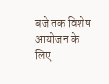बजे तक विशेष आयोजन के लिए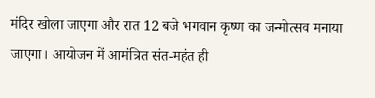मंदिर खोला जाएगा और रात 12 बजे भगवान कृष्ण का जन्मोत्सव मनाया जाएगा। आयोजन में आमंत्रित संत-महंत ही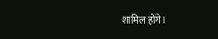शामिल होंगे।